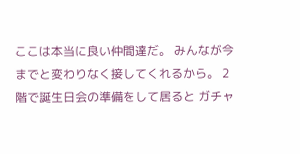ここは本当に良い仲間達だ。 みんなが今までと変わりなく接してくれるから。 2階で誕生日会の準備をして居ると ガチャ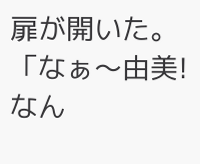扉が開いた。 「なぁ〜由美!なん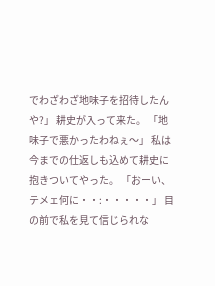でわざわざ地味子を招待したんや?」 耕史が入って来た。 「地味子で悪かったわねぇ〜」 私は今までの仕返しも込めて耕史に抱きついてやった。 「おーい、テメェ何に・・:・・・・・」 目の前で私を見て信じられな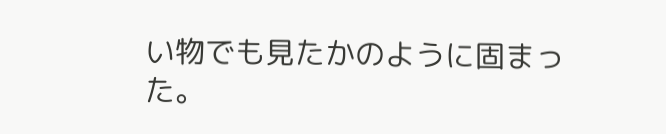い物でも見たかのように固まった。